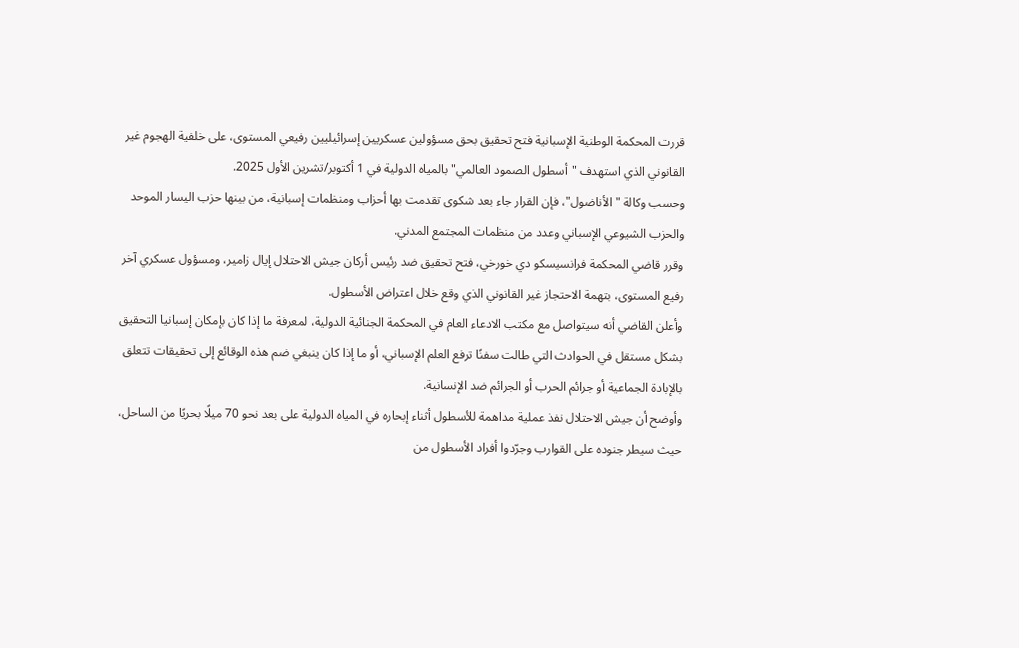قررت المحكمة الوطنية الإسبانية فتح تحقيق بحق مسؤولين عسكريين إسرائيليين رفيعي المستوى، على خلفية الهجوم غير القانوني الذي استهدف "أسطول الصمود العالمي" بالمياه الدولية في 1 أكتوبر/تشرين الأول 2025.
وحسب وكالة "الأناضول"، فإن القرار جاء بعد شكوى تقدمت بها أحزاب ومنظمات إسبانية، من بينها حزب اليسار الموحد والحزب الشيوعي الإسباني وعدد من منظمات المجتمع المدني.
وقرر قاضي المحكمة فرانسيسكو دي خورخي، فتح تحقيق ضد رئيس أركان جيش الاحتلال إيال زامير، ومسؤول عسكري آخر رفيع المستوى، بتهمة الاحتجاز غير القانوني الذي وقع خلال اعتراض الأسطول.
وأعلن القاضي أنه سيتواصل مع مكتب الادعاء العام في المحكمة الجنائية الدولية، لمعرفة ما إذا كان بإمكان إسبانيا التحقيق بشكل مستقل في الحوادث التي طالت سفنًا ترفع العلم الإسباني، أو ما إذا كان ينبغي ضم هذه الوقائع إلى تحقيقات تتعلق بالإبادة الجماعية أو جرائم الحرب أو الجرائم ضد الإنسانية.
وأوضح أن جيش الاحتلال نفذ عملية مداهمة للأسطول أثناء إبحاره في المياه الدولية على بعد نحو 70 ميلًا بحريًا من الساحل، حيث سيطر جنوده على القوارب وجرّدوا أفراد الأسطول من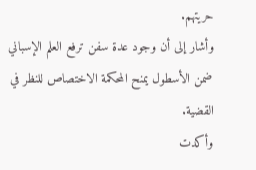حريتهم.
وأشار إلى أن وجود عدة سفن ترفع العلم الإسباني ضمن الأسطول يمنح المحكمة الاختصاص للنظر في القضية.
وأكدت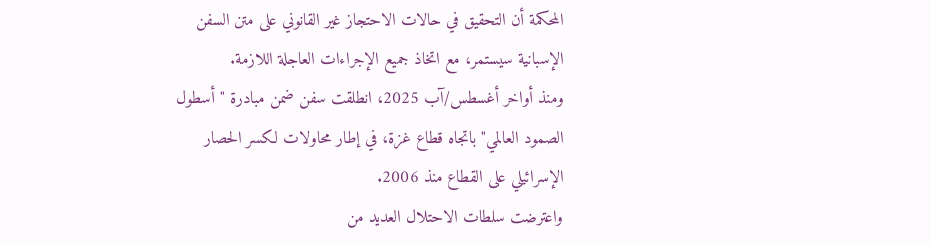المحكمة أن التحقيق في حالات الاحتجاز غير القانوني على متن السفن الإسبانية سيستمر، مع اتخاذ جميع الإجراءات العاجلة اللازمة.
ومنذ أواخر أغسطس/آب 2025، انطلقت سفن ضمن مبادرة "أسطول الصمود العالمي" باتجاه قطاع غزة، في إطار محاولات لكسر الحصار الإسرائيلي على القطاع منذ 2006.
واعترضت سلطات الاحتلال العديد من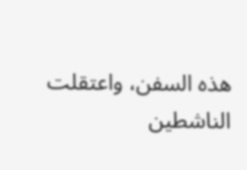هذه السفن، واعتقلت الناشطين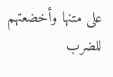على متنها وأخضعتهم للضرب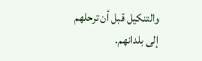والتنكيل قبل أن ترحلهم إلى بلدانهم.